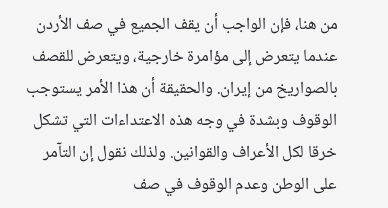من هنا، فإن الواجب أن يقف الجميع في صف الأردن عندما يتعرض إلى مؤامرة خارجية، ويتعرض للقصف بالصواريخ من إيران. والحقيقة أن هذا الأمر يستوجب الوقوف وبشدة في وجه هذه الاعتداءات التي تشكل خرقا لكل الأعراف والقوانين. ولذلك نقول إن التآمر على الوطن وعدم الوقوف في صف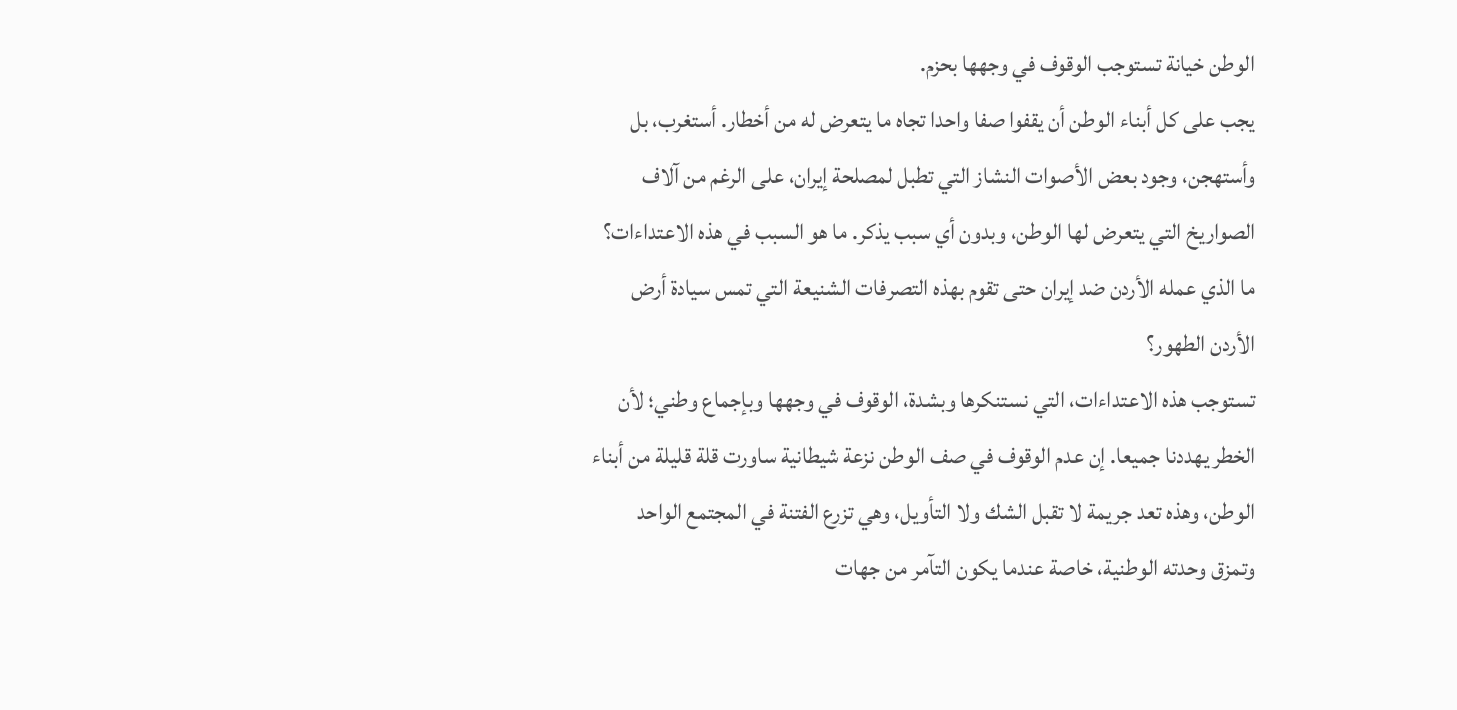الوطن خيانة تستوجب الوقوف في وجهها بحزم.
يجب على كل أبناء الوطن أن يقفوا صفا واحدا تجاه ما يتعرض له من أخطار. أستغرب، بل وأستهجن، وجود بعض الأصوات النشاز التي تطبل لمصلحة إيران، على الرغم من آلاف الصواريخ التي يتعرض لها الوطن، وبدون أي سبب يذكر. ما هو السبب في هذه الاعتداءات؟ ما الذي عمله الأردن ضد إيران حتى تقوم بهذه التصرفات الشنيعة التي تمس سيادة أرض الأردن الطهور؟
تستوجب هذه الاعتداءات، التي نستنكرها وبشدة، الوقوف في وجهها وبإجماع وطني؛ لأن الخطر يهددنا جميعا. إن عدم الوقوف في صف الوطن نزعة شيطانية ساورت قلة قليلة من أبناء الوطن، وهذه تعد جريمة لا تقبل الشك ولا التأويل، وهي تزرع الفتنة في المجتمع الواحد وتمزق وحدته الوطنية، خاصة عندما يكون التآمر من جهات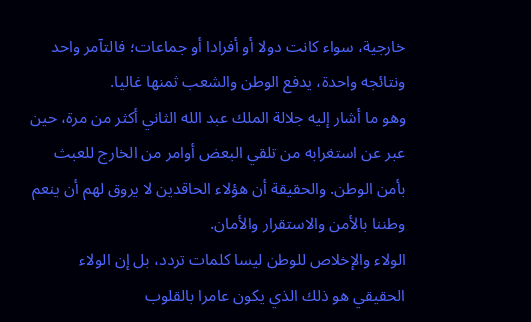خارجية، سواء كانت دولا أو أفرادا أو جماعات؛ فالتآمر واحد ونتائجه واحدة، يدفع الوطن والشعب ثمنها غاليا.
وهو ما أشار إليه جلالة الملك عبد الله الثاني أكثر من مرة، حين عبر عن استغرابه من تلقي البعض أوامر من الخارج للعبث بأمن الوطن. والحقيقة أن هؤلاء الحاقدين لا يروق لهم أن ينعم وطننا بالأمن والاستقرار والأمان.
الولاء والإخلاص للوطن ليسا كلمات تردد، بل إن الولاء الحقيقي هو ذلك الذي يكون عامرا بالقلوب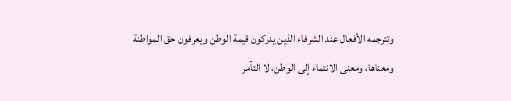وتترجمه الأفعال عند الشرفاء الذين يدركون قيمة الوطن ويعرفون حق المواطنة ومعناها، ومعنى الانتماء إلى الوطن، لا التآمر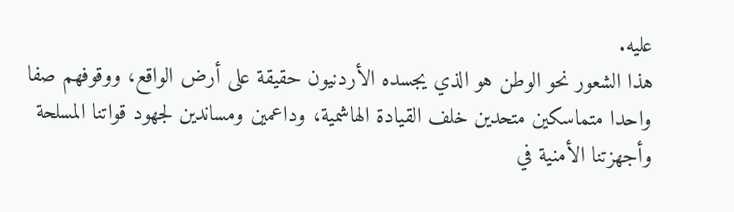عليه.
هذا الشعور نحو الوطن هو الذي يجسده الأردنيون حقيقة على أرض الواقع، ووقوفهم صفا واحدا متماسكين متحدين خلف القيادة الهاشمية، وداعمين ومساندين لجهود قواتنا المسلحة وأجهزتنا الأمنية في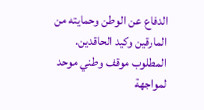الدفاع عن الوطن وحمايته من المارقين وكيد الحاقدين.
المطلوب موقف وطني موحد لمواجهة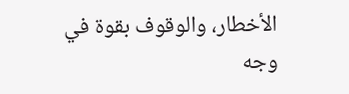الأخطار، والوقوف بقوة في وجه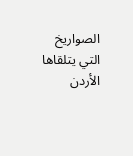الصواريخ التي يتلقاها الأردن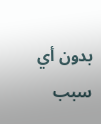بدون أي سبب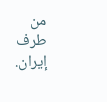من طرف إيران.